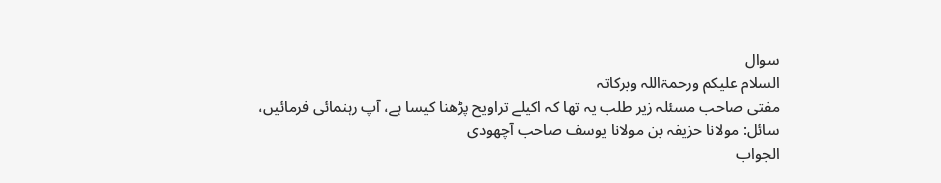سوال
السلام عليكم ورحمۃاللہ وبرکاتہ
مفتی صاحب مسئلہ زیر طلب یہ تھا کہ اکیلے تراویح پڑھنا کیسا ہے، آپ رہنمائی فرمائیں،
سائل: مولانا حزیفہ بن مولانا یوسف صاحب آچھودی
الجواب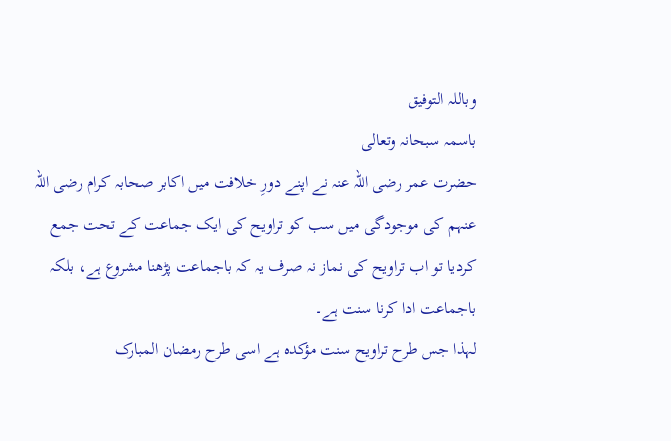وباللہ التوفیق
باسمہ سبحانہ وتعالی
حضرت عمر رضی اللہ عنہ نے اپنے دورِ خلافت میں اکابر صحابہ کرام رضی اللہ عنہم کی موجودگی میں سب کو تراویح کی ایک جماعت کے تحت جمع کردیا تو اب تراویح کی نماز نہ صرف یہ کہ باجماعت پڑھنا مشروع ہے، بلکہ باجماعت ادا کرنا سنت ہے۔
لہذا جس طرح تراویح سنت مؤکدہ ہے اسی طرح رمضان المبارک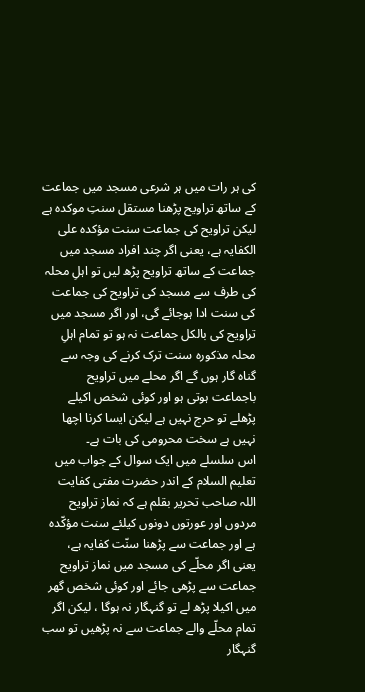کی ہر رات میں ہر شرعی مسجد میں جماعت کے ساتھ تراویح پڑھنا مستقل سنتِ موکدہ ہے لیکن تراویح کی جماعت سنت مؤکدہ علی الکفایہ ہے، یعنی اگر چند افراد مسجد میں جماعت کے ساتھ تراویح پڑھ لیں تو اہلِ محلہ کی طرف سے مسجد کی تراویح کی جماعت کی سنت ادا ہوجائے گی، اور اگر مسجد میں تراویح کی بالکل جماعت نہ ہو تو تمام اہلِ محلہ مذکورہ سنت ترک کرنے کی وجہ سے گناہ گار ہوں گے اگر محلے میں تراویح باجماعت ہوتی ہو اور کوئی شخص اکیلے پڑھلے تو حرج نہیں ہے لیکن ایسا کرنا اچھا نہیں ہے سخت محرومی کی بات ہے۔
اس سلسلے میں ایک سوال کے جواب میں تعلیم السلام کے اندر حضرت مفتی کفایت اللہ صاحب تحریر بقلم ہے کہ نماز تراویح مردوں اور عورتوں دونوں کیلئے سنت مؤکّدہ ہے اور جماعت سے پڑھنا سنّت کفایہ ہے، یعنی اگر محلّے کی مسجد میں نماز تراویح جماعت سے پڑھی جائے اور کوئی شخص گھر میں اکیلا پڑھ لے تو گنہگار نہ ہوگا ، لیکن اگر تمام محلّے والے جماعت سے نہ پڑھیں تو سب گنہگار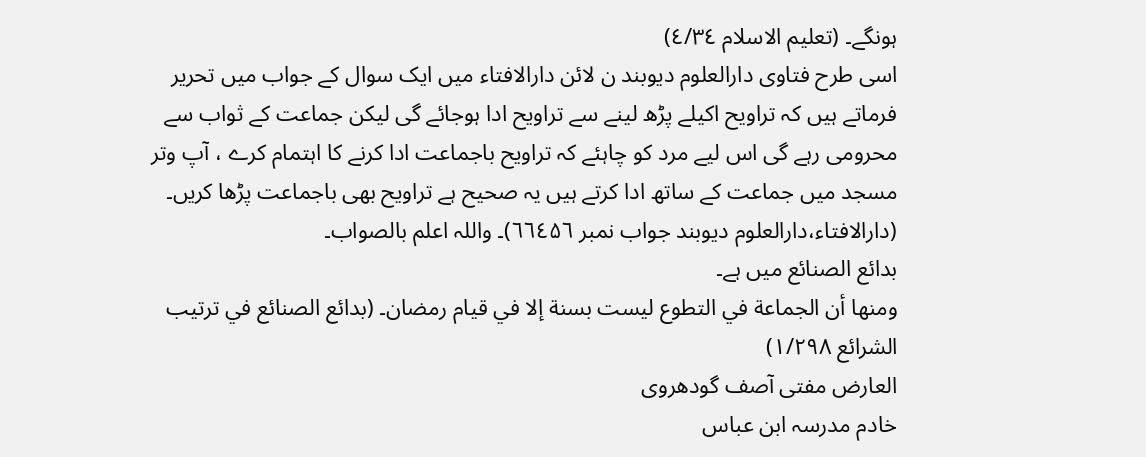ہونگے۔ (تعلیم الاسلام ٤/٣٤)
اسی طرح فتاوی دارالعلوم دیوبند ن لائن دارالافتاء میں ایک سوال کے جواب میں تحریر فرماتے ہیں کہ تراویح اکیلے پڑھ لینے سے تراویح ادا ہوجائے گی لیکن جماعت کے ثواب سے محرومی رہے گی اس لیے مرد کو چاہئے کہ تراویح باجماعت ادا کرنے کا اہتمام کرے ، آپ وتر مسجد میں جماعت کے ساتھ ادا کرتے ہیں یہ صحیح ہے تراویح بھی باجماعت پڑھا کریں۔ (دارالافتاء،دارالعلوم دیوبند جواب نمبر ٦٦٤۵٦)۔ واللہ اعلم بالصواب۔
بدائع الصنائع میں ہے۔
ومنها أن الجماعة في التطوع ليست بسنة إلا في قيام رمضان۔ (بدائع الصنائع في ترتيب الشرائع ١/٢٩٨)
العارض مفتی آصف گودھروی
خادم مدرسہ ابن عباس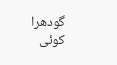گودھرا
کوئی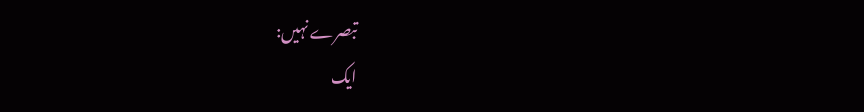تبصرے نہیں:
ایک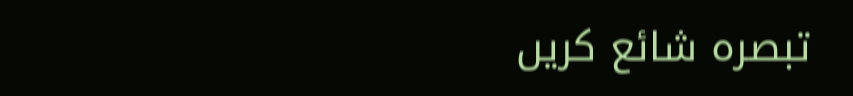تبصرہ شائع کریں